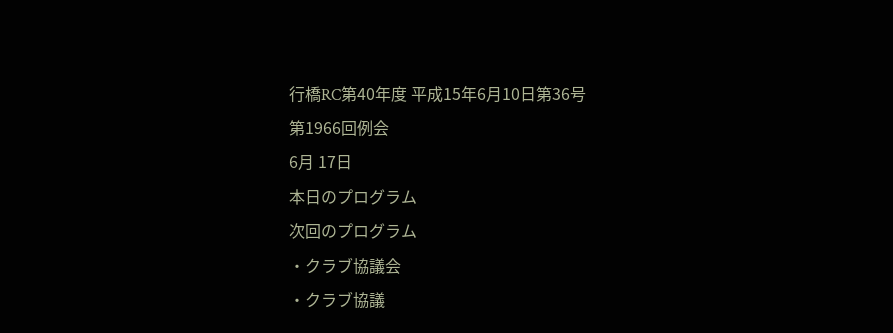行橋RC第40年度 平成15年6月10日第36号
第1966回例会
6月 17日
本日のプログラム
次回のプログラム
・クラブ協議会
・クラブ協議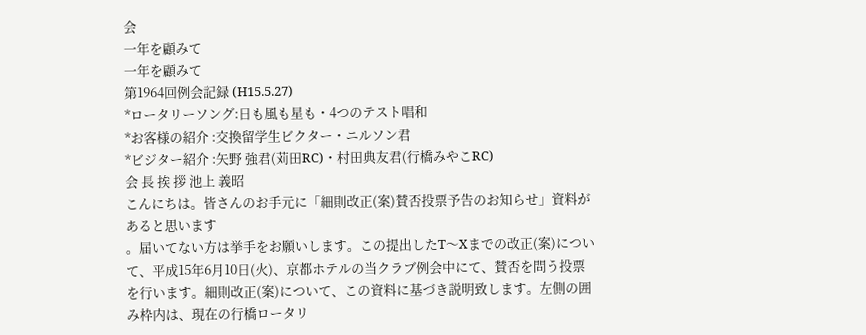会
一年を顧みて
一年を顧みて
第1964回例会記録 (H15.5.27)
*ロータリーソング:日も風も星も・4つのテスト唱和
*お客様の紹介 :交換留学生ビクター・ニルソン君
*ビジター紹介 :矢野 強君(苅田RC)・村田典友君(行橋みやこRC)
会 長 挨 拶 池上 義昭
こんにちは。皆さんのお手元に「細則改正(案)賛否投票予告のお知らせ」資料があると思います
。届いてない方は挙手をお願いします。この提出したT〜Xまでの改正(案)について、平成15年6月10日(火)、京都ホテルの当クラブ例会中にて、賛否を問う投票を行います。細則改正(案)について、この資料に基づき説明致します。左側の囲み枠内は、現在の行橋ロータリ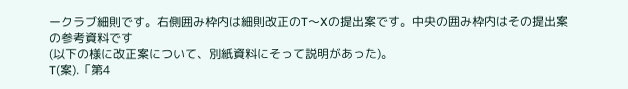ークラブ細則です。右側囲み枠内は細則改正のT〜Xの提出案です。中央の囲み枠内はその提出案の参考資料です
(以下の様に改正案について、別紙資料にそって説明があった)。
T(案).「第4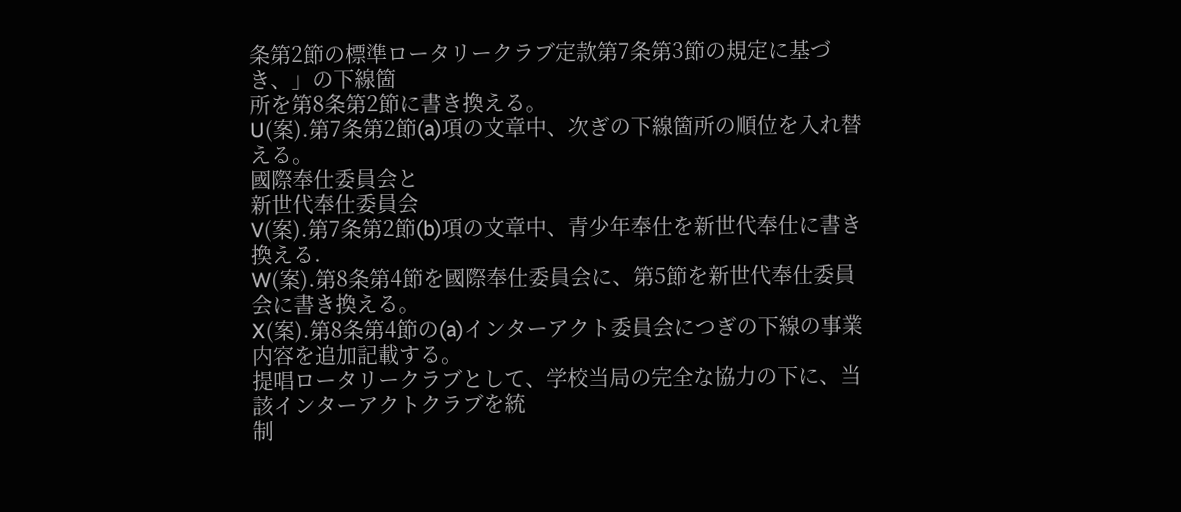条第2節の標準ロータリークラブ定款第7条第3節の規定に基づき、」の下線箇
所を第8条第2節に書き換える。
U(案).第7条第2節(a)項の文章中、次ぎの下線箇所の順位を入れ替える。
國際奉仕委員会と
新世代奉仕委員会
V(案).第7条第2節(b)項の文章中、青少年奉仕を新世代奉仕に書き換える.
W(案).第8条第4節を國際奉仕委員会に、第5節を新世代奉仕委員会に書き換える。
X(案).第8条第4節の(a)インターアクト委員会につぎの下線の事業内容を追加記載する。
提唱ロータリークラブとして、学校当局の完全な協力の下に、当該インターアクトクラブを統
制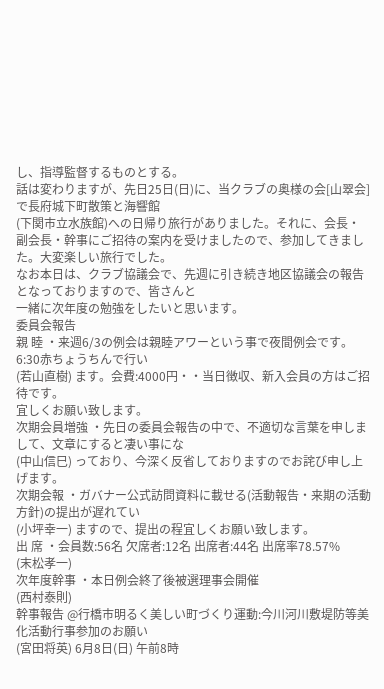し、指導監督するものとする。
話は変わりますが、先日25日(日)に、当クラブの奥様の会[山翠会]で長府城下町散策と海響館
(下関市立水族館)への日帰り旅行がありました。それに、会長・副会長・幹事にご招待の案内を受けましたので、参加してきました。大変楽しい旅行でした。
なお本日は、クラブ協議会で、先週に引き続き地区協議会の報告となっておりますので、皆さんと
一緒に次年度の勉強をしたいと思います。
委員会報告
親 睦 ・来週6/3の例会は親睦アワーという事で夜間例会です。6:30赤ちょうちんで行い
(若山直樹) ます。会費:4000円・・当日徴収、新入会員の方はご招待です。
宜しくお願い致します。
次期会員増強 ・先日の委員会報告の中で、不適切な言葉を申しまして、文章にすると凄い事にな
(中山信巳) っており、今深く反省しておりますのでお詫び申し上げます。
次期会報 ・ガバナー公式訪問資料に載せる(活動報告・来期の活動方針)の提出が遅れてい
(小坪幸一) ますので、提出の程宜しくお願い致します。
出 席 ・会員数:56名 欠席者:12名 出席者:44名 出席率78.57%
(末松孝一)
次年度幹事 ・本日例会終了後被選理事会開催
(西村泰則)
幹事報告 @行橋市明るく美しい町づくり運動:今川河川敷堤防等美化活動行事参加のお願い
(宮田将英) 6月8日(日) 午前8時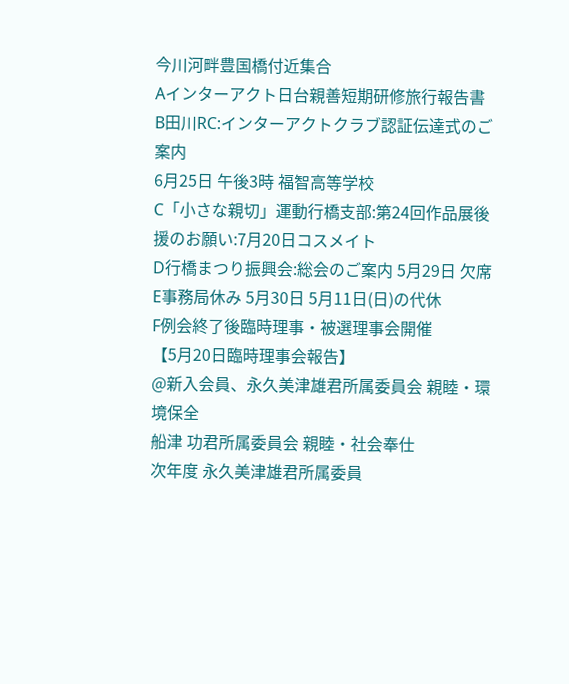今川河畔豊国橋付近集合
Aインターアクト日台親善短期研修旅行報告書
B田川RC:インターアクトクラブ認証伝達式のご案内
6月25日 午後3時 福智高等学校
C「小さな親切」運動行橋支部:第24回作品展後援のお願い:7月20日コスメイト
D行橋まつり振興会:総会のご案内 5月29日 欠席
E事務局休み 5月30日 5月11日(日)の代休
F例会終了後臨時理事・被選理事会開催
【5月20日臨時理事会報告】
@新入会員、永久美津雄君所属委員会 親睦・環境保全
船津 功君所属委員会 親睦・社会奉仕
次年度 永久美津雄君所属委員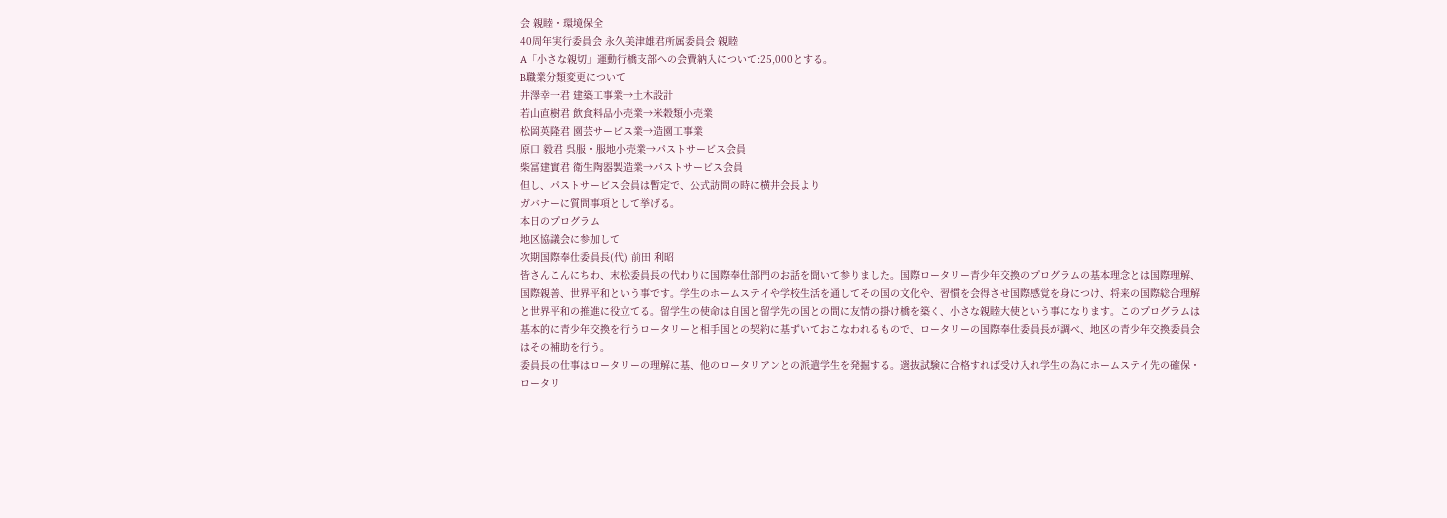会 親睦・環境保全
40周年実行委員会 永久美津雄君所属委員会 親睦
A「小さな親切」運動行橋支部への会費納入について:25,000とする。
B職業分類変更について
井澤幸一君 建築工事業→土木設計
若山直樹君 飲食料品小売業→米穀類小売業
松岡英隆君 園芸サービス業→造園工事業
原口 毅君 呉服・服地小売業→パストサービス会員
柴冨建實君 衛生陶器製造業→パストサービス会員
但し、パストサービス会員は暫定で、公式訪問の時に横井会長より
ガバナーに質問事項として挙げる。
本日のプログラム
地区協議会に参加して
次期国際奉仕委員長(代) 前田 利昭
皆さんこんにちわ、末松委員長の代わりに国際奉仕部門のお話を聞いて参りました。国際ロータリー青少年交換のプログラムの基本理念とは国際理解、国際親善、世界平和という事です。学生のホームステイや学校生活を通してその国の文化や、習慣を会得させ国際感覚を身につけ、将来の国際総合理解と世界平和の推進に役立てる。留学生の使命は自国と留学先の国との間に友情の掛け橋を築く、小さな親睦大使という事になります。このプログラムは基本的に青少年交換を行うロータリーと相手国との契約に基ずいておこなわれるもので、ロータリーの国際奉仕委員長が調べ、地区の青少年交換委員会はその補助を行う。
委員長の仕事はロータリーの理解に基、他のロータリアンとの派遣学生を発掘する。選抜試験に合格すれば受け入れ学生の為にホームステイ先の確保・ロータリ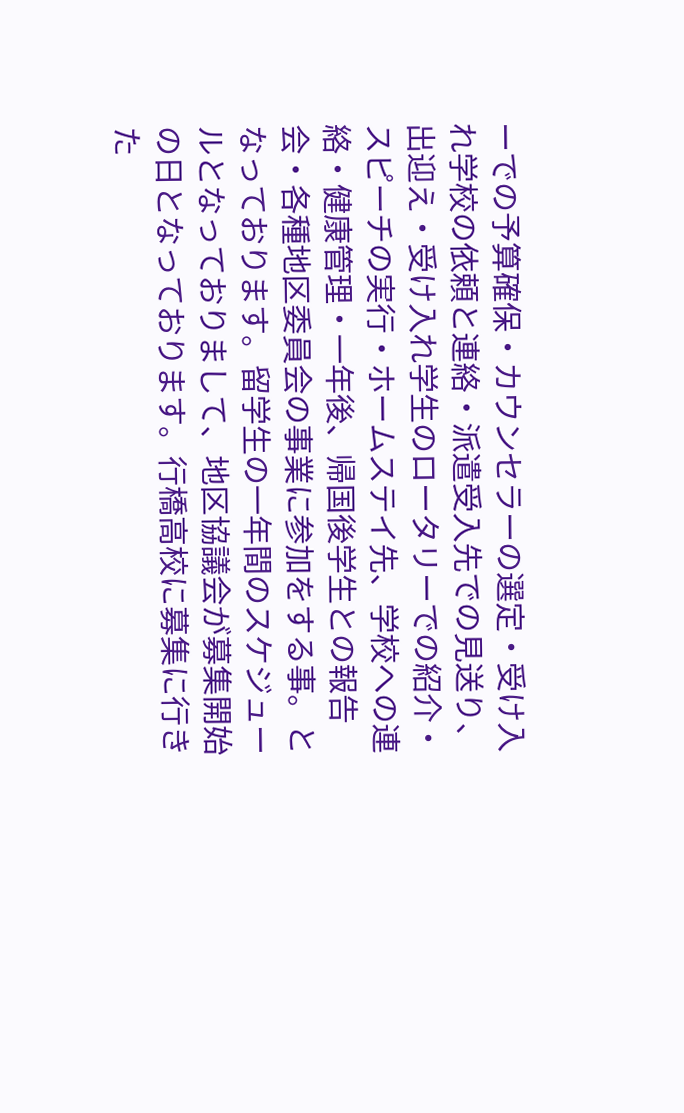ーでの予算確保・カウンセラーの選定・受け入れ学校の依頼と連絡・派遣受入先での見送り、出迎え・受け入れ学生のロータリーでの紹介・スピーチの実行・ホームステイ先、学校への連絡・健康管理・一年後、帰国後学生との報告会・各種地区委員会の事業に参加をする事。となっております。留学生の一年間のスケジュールとなっておりまして、地区協議会が募集開始の日となっております。行橋高校に募集に行きた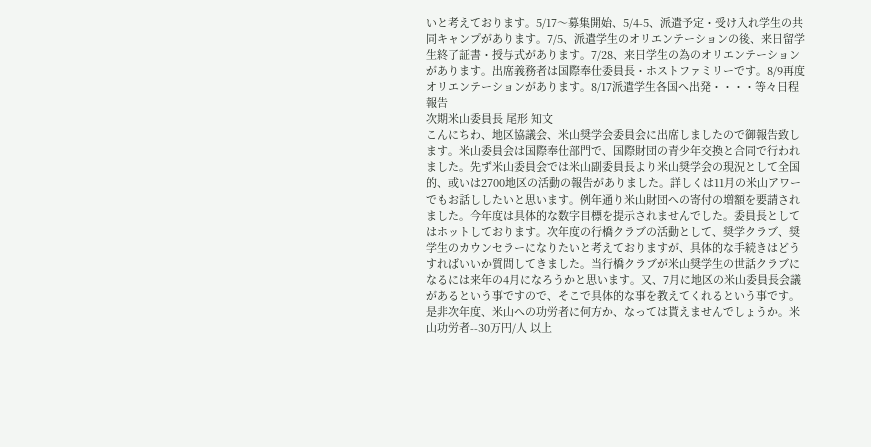いと考えております。5/17〜募集開始、5/4-5、派遣予定・受け入れ学生の共同キャンプがあります。7/5、派遣学生のオリエンテーションの後、来日留学生終了証書・授与式があります。7/28、来日学生の為のオリエンテーションがあります。出席義務者は国際奉仕委員長・ホストファミリーです。8/9再度オリエンテーションがあります。8/17派遣学生各国へ出発・・・・等々日程報告
次期米山委員長 尾形 知文
こんにちわ、地区協議会、米山奨学会委員会に出席しましたので御報告致します。米山委員会は国際奉仕部門で、国際財団の青少年交換と合同で行われました。先ず米山委員会では米山副委員長より米山奨学会の現況として全国的、或いは2700地区の活動の報告がありました。詳しくは11月の米山アワーでもお話ししたいと思います。例年通り米山財団への寄付の増額を要請されました。今年度は具体的な数字目標を提示されませんでした。委員長としてはホットしております。次年度の行橋クラブの活動として、奨学クラブ、奨学生のカウンセラーになりたいと考えておりますが、具体的な手続きはどうすればいいか質問してきました。当行橋クラブが米山奨学生の世話クラブになるには来年の4月になろうかと思います。又、7月に地区の米山委員長会議があるという事ですので、そこで具体的な事を教えてくれるという事です。是非次年度、米山への功労者に何方か、なっては貰えませんでしょうか。米山功労者--30万円/人 以上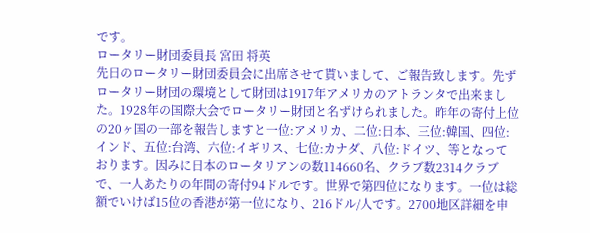です。
ロータリー財団委員長 宮田 将英
先日のロータリー財団委員会に出席させて貰いまして、ご報告致します。先ずロータリー財団の環境として財団は1917年アメリカのアトランタで出来ました。1928年の国際大会でロータリー財団と名ずけられました。昨年の寄付上位の20ヶ国の一部を報告しますと一位:アメリカ、二位:日本、三位:韓国、四位:インド、五位:台湾、六位:イギリス、七位:カナダ、八位:ドイツ、等となっております。因みに日本のロータリアンの数114660名、クラブ数2314クラブで、一人あたりの年間の寄付94ドルです。世界で第四位になります。一位は総額でいけば15位の香港が第一位になり、216ドル/人です。2700地区詳細を申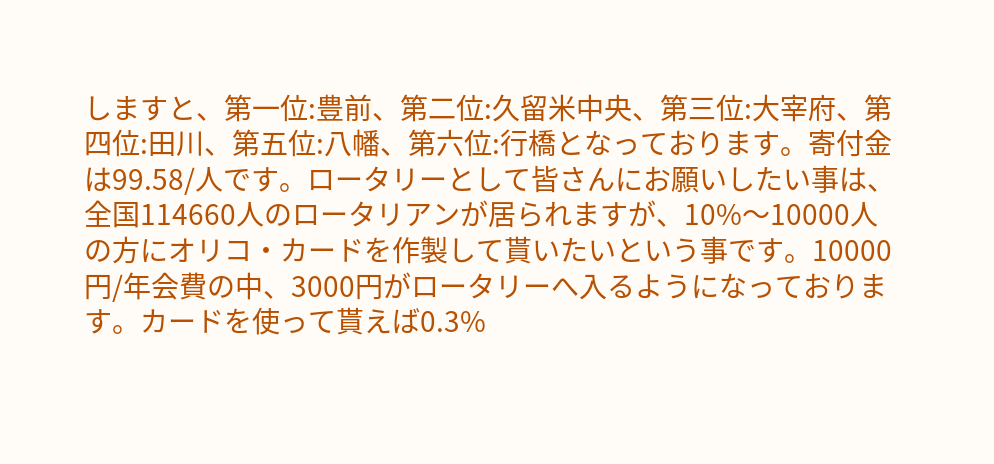しますと、第一位:豊前、第二位:久留米中央、第三位:大宰府、第四位:田川、第五位:八幡、第六位:行橋となっております。寄付金は99.58/人です。ロータリーとして皆さんにお願いしたい事は、全国114660人のロータリアンが居られますが、10%〜10000人の方にオリコ・カードを作製して貰いたいという事です。10000円/年会費の中、3000円がロータリーへ入るようになっております。カードを使って貰えば0.3%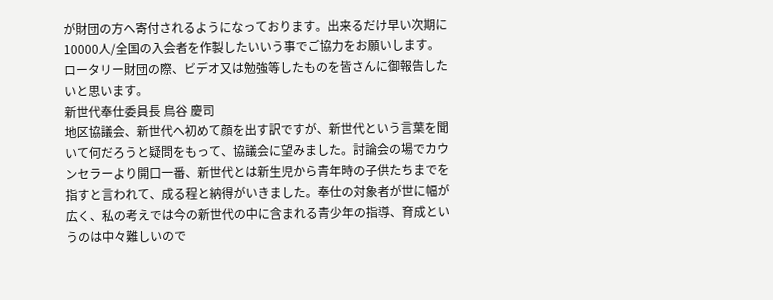が財団の方へ寄付されるようになっております。出来るだけ早い次期に10000人/全国の入会者を作製したいいう事でご協力をお願いします。ロータリー財団の際、ビデオ又は勉強等したものを皆さんに御報告したいと思います。
新世代奉仕委員長 鳥谷 慶司
地区協議会、新世代へ初めて顔を出す訳ですが、新世代という言葉を聞いて何だろうと疑問をもって、協議会に望みました。討論会の場でカウンセラーより開口一番、新世代とは新生児から青年時の子供たちまでを指すと言われて、成る程と納得がいきました。奉仕の対象者が世に幅が広く、私の考えでは今の新世代の中に含まれる青少年の指導、育成というのは中々難しいので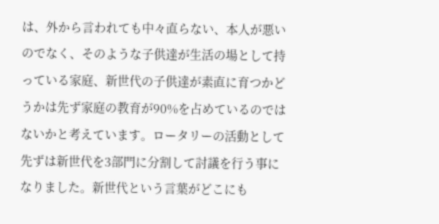は、外から言われても中々直らない、本人が悪いのでなく、そのような子供達が生活の場として持っている家庭、新世代の子供達が素直に育つかどうかは先ず家庭の教育が90%を占めているのではないかと考えています。ロータリーの活動として先ずは新世代を3部門に分割して討議を行う事になりました。新世代という言葉がどこにも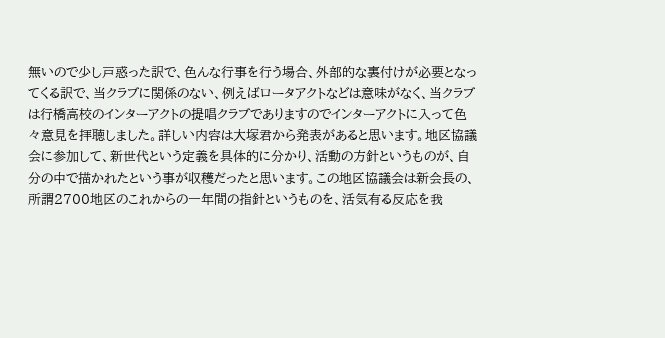無いので少し戸惑った訳で、色んな行事を行う場合、外部的な裏付けが必要となってくる訳で、当クラブに関係のない、例えばロータアクトなどは意味がなく、当クラブは行橋高校のインターアクトの提唱クラブでありますのでインターアクトに入って色々意見を拝聴しました。詳しい内容は大塚君から発表があると思います。地区協議会に参加して、新世代という定義を具体的に分かり、活動の方針というものが、自分の中で描かれたという事が収穫だったと思います。この地区協議会は新会長の、所謂2700地区のこれからの一年間の指針というものを、活気有る反応を我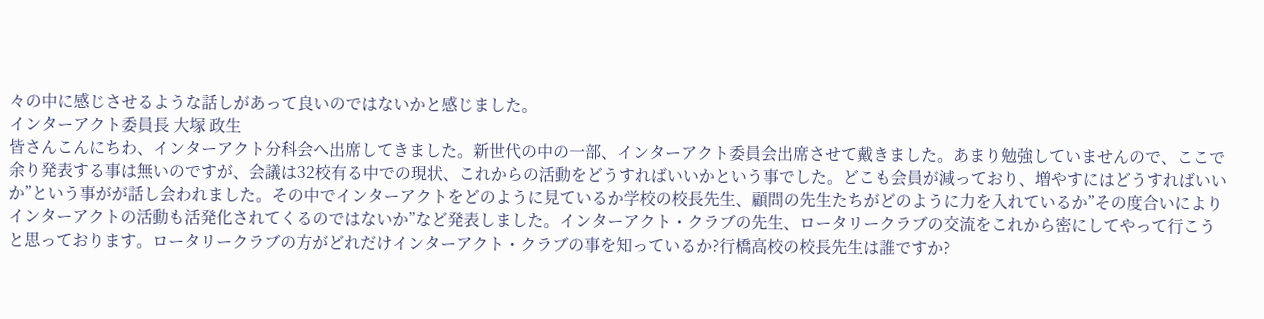々の中に感じさせるような話しがあって良いのではないかと感じました。
インターアクト委員長 大塚 政生
皆さんこんにちわ、インターアクト分科会へ出席してきました。新世代の中の一部、インターアクト委員会出席させて戴きました。あまり勉強していませんので、ここで余り発表する事は無いのですが、会議は32校有る中での現状、これからの活動をどうすればいいかという事でした。どこも会員が減っており、増やすにはどうすればいいか”という事がが話し会われました。その中でインターアクトをどのように見ているか学校の校長先生、顧問の先生たちがどのように力を入れているか”その度合いによりインターアクトの活動も活発化されてくるのではないか”など発表しました。インターアクト・クラブの先生、ロータリークラブの交流をこれから密にしてやって行こうと思っております。ロータリークラブの方がどれだけインターアクト・クラブの事を知っているか?行橋高校の校長先生は誰ですか?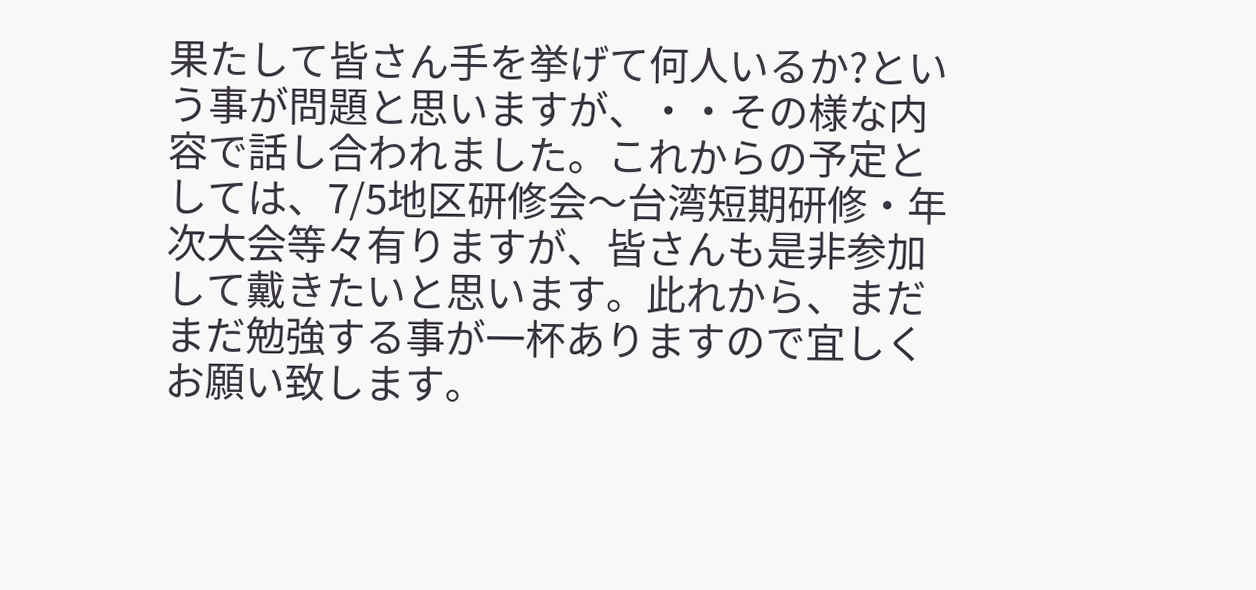果たして皆さん手を挙げて何人いるか?という事が問題と思いますが、・・その様な内容で話し合われました。これからの予定としては、7/5地区研修会〜台湾短期研修・年次大会等々有りますが、皆さんも是非参加して戴きたいと思います。此れから、まだまだ勉強する事が一杯ありますので宜しくお願い致します。